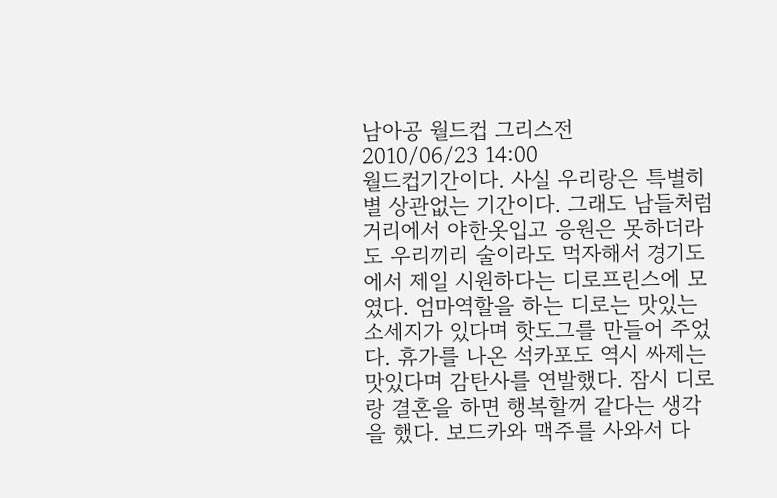남아공 월드컵 그리스전
2010/06/23 14:00
월드컵기간이다. 사실 우리랑은 특별히 별 상관없는 기간이다. 그래도 남들처럼 거리에서 야한옷입고 응원은 못하더라도 우리끼리 술이라도 먹자해서 경기도에서 제일 시원하다는 디로프린스에 모였다. 엄마역할을 하는 디로는 맛있는 소세지가 있다며 핫도그를 만들어 주었다. 휴가를 나온 석카포도 역시 싸제는 맛있다며 감탄사를 연발했다. 잠시 디로랑 결혼을 하면 행복할꺼 같다는 생각을 했다. 보드카와 맥주를 사와서 다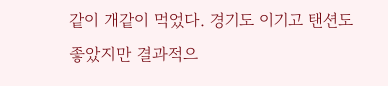같이 개같이 먹었다. 경기도 이기고 탠션도 좋았지만 결과적으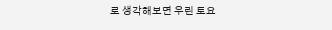로 생각해보면 우린 토요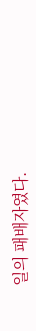일의 패배자였다.